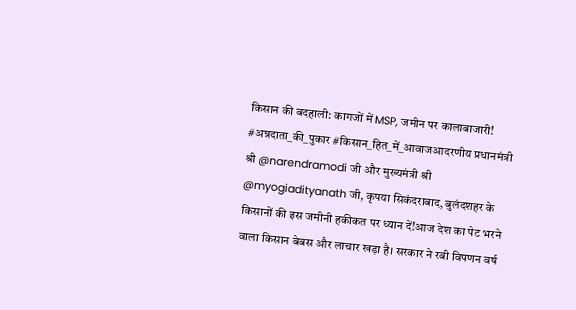किसान की बदहाली: कागजों में MSP, जमीन पर कालाबाजारी!
#अन्नदाता_की_पुकार #किसान_हित_में_आवाजआदरणीय प्रधानमंत्री श्री @narendramodi जी और मुख्यमंत्री श्री @myogiadityanath जी, कृपया सिकंदराबाद, बुलंदशहर के किसानों की इस जमीनी हकीकत पर ध्यान दें!आज देश का पेट भरने वाला किसान बेबस और लाचार खड़ा है। सरकार ने रबी विपणन वर्ष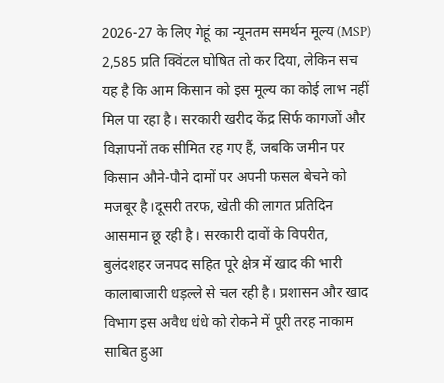2026-27 के लिए गेहूं का न्यूनतम समर्थन मूल्य (MSP) 2,585 प्रति क्विंटल घोषित तो कर दिया, लेकिन सच यह है कि आम किसान को इस मूल्य का कोई लाभ नहीं मिल पा रहा है। सरकारी खरीद केंद्र सिर्फ कागजों और विज्ञापनों तक सीमित रह गए हैं, जबकि जमीन पर किसान औने-पौने दामों पर अपनी फसल बेचने को मजबूर है।दूसरी तरफ, खेती की लागत प्रतिदिन आसमान छू रही है। सरकारी दावों के विपरीत, बुलंदशहर जनपद सहित पूरे क्षेत्र में खाद की भारी कालाबाजारी धड़ल्ले से चल रही है। प्रशासन और खाद विभाग इस अवैध धंधे को रोकने में पूरी तरह नाकाम साबित हुआ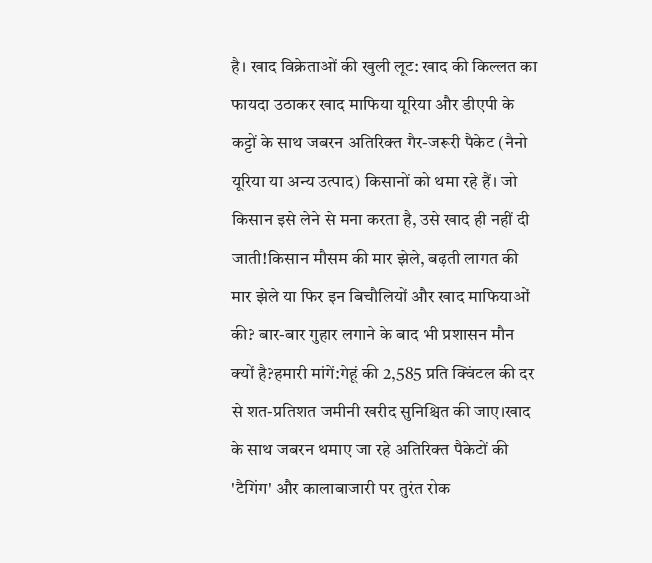है। खाद विक्रेताओं की खुली लूट: खाद की किल्लत का फायदा उठाकर खाद माफिया यूरिया और डीएपी के कट्टों के साथ जबरन अतिरिक्त गैर-जरूरी पैकेट (नैनो यूरिया या अन्य उत्पाद) किसानों को थमा रहे हैं। जो किसान इसे लेने से मना करता है, उसे खाद ही नहीं दी जाती!किसान मौसम की मार झेले, बढ़ती लागत की मार झेले या फिर इन बिचौलियों और खाद माफियाओं की? बार-बार गुहार लगाने के बाद भी प्रशासन मौन क्यों है?हमारी मांगें:गेहूं की 2,585 प्रति क्विंटल की दर से शत-प्रतिशत जमीनी खरीद सुनिश्चित की जाए।खाद के साथ जबरन थमाए जा रहे अतिरिक्त पैकेटों की 'टैगिंग' और कालाबाजारी पर तुरंत रोक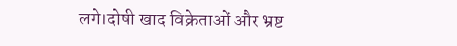लगे।दोषी खाद विक्रेताओं और भ्रष्ट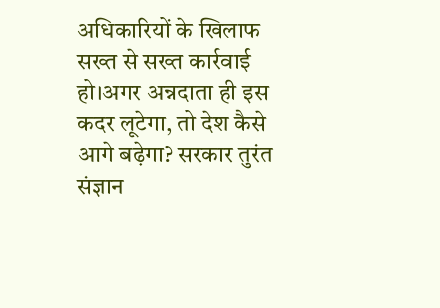अधिकारियों के खिलाफ सख्त से सख्त कार्रवाई हो।अगर अन्नदाता ही इस कदर लूटेगा, तो देश कैसे आगे बढ़ेगा? सरकार तुरंत संज्ञान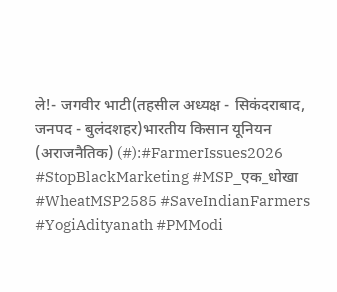ले!- जगवीर भाटी(तहसील अध्यक्ष - सिकंदराबाद, जनपद - बुलंदशहर)भारतीय किसान यूनियन (अराजनैतिक) (#):#FarmerIssues2026 #StopBlackMarketing #MSP_एक_धोखा #WheatMSP2585 #SaveIndianFarmers #YogiAdityanath #PMModi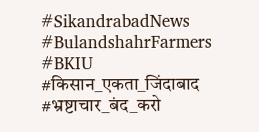#SikandrabadNews #BulandshahrFarmers #BKIU #किसान_एकता_जिंदाबाद #भ्रष्टाचार_बंद_करो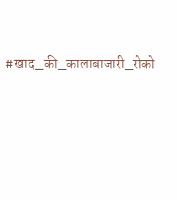#खाद_की_कालाबाजारी_रोको